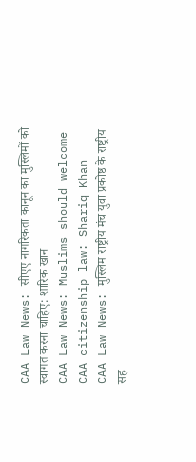CAA Law News: सीएए नागरिकता कानून का मुस्लिमों को स्वागत करना चाहिए: शारिक खान
CAA Law News: Muslims should welcome CAA citizenship law: Shariq Khan
CAA Law News: मुस्लिम राष्ट्रीय मंच युवा प्रकोष्ठ के राष्ट्रीय सह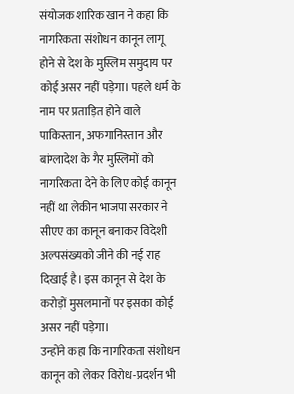संयोजक शारिक खान ने कहा कि नागरिकता संशोधन कानून लागू होने से देश के मुस्लिम समुदाय पर कोई असर नहीं पड़ेगा। पहले धर्म के नाम पर प्रताड़ित होने वाले पाकिस्तान, अफगानिस्तान और बांग्लादेश के गैर मुस्लिमों को नागरिकता देने के लिए कोई कानून नहीं था लेकीन भाजपा सरकार ने सीएए का कानून बनाकर विदेशी अल्पसंख्यको जीने की नई राह दिखाई है। इस कानून से देश के करोड़ों मुसलमानों पर इसका कोई असर नहीं पड़ेगा।
उन्होंने कहा कि नागरिकता संशोधन कानून को लेकर विरोध-प्रदर्शन भी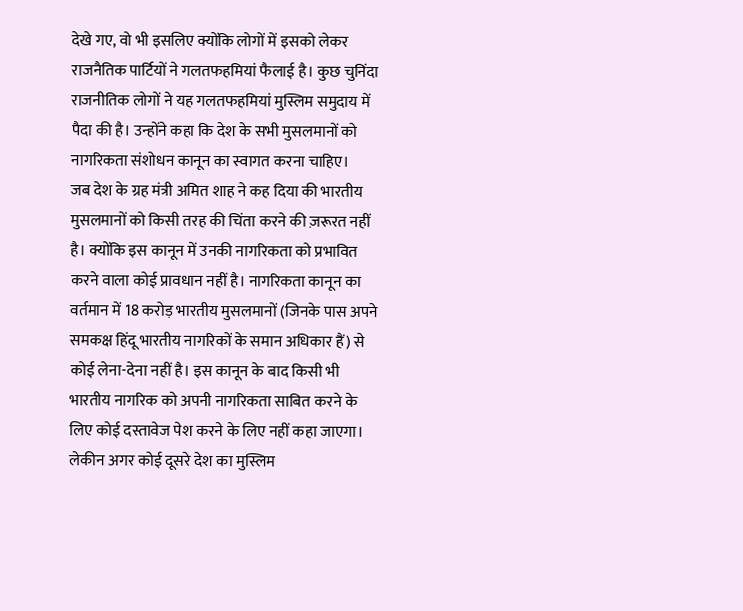देखे गए, वो भी इसलिए क्योंकि लोगों में इसको लेकर राजनैतिक पार्टियों ने गलतफहमियां फैलाई है। कुछ चुनिंदा राजनीतिक लोगों ने यह गलतफहमियां मुस्लिम समुदाय में पैदा की है। उन्होंने कहा कि देश के सभी मुसलमानों को नागरिकता संशोधन कानून का स्वागत करना चाहिए।
जब देश के ग्रह मंत्री अमित शाह ने कह दिया की भारतीय मुसलमानों को किसी तरह की चिंता करने की ज़रूरत नहीं है। क्योंकि इस कानून में उनकी नागरिकता को प्रभावित करने वाला कोई प्रावधान नहीं है। नागरिकता कानून का वर्तमान में 18 करोड़ भारतीय मुसलमानों (जिनके पास अपने समकक्ष हिंदू भारतीय नागरिकों के समान अधिकार हैं) से कोई लेना-देना नहीं है। इस कानून के बाद किसी भी भारतीय नागरिक को अपनी नागरिकता साबित करने के लिए कोई दस्तावेज पेश करने के लिए नहीं कहा जाएगा।
लेकीन अगर कोई दूसरे देश का मुस्लिम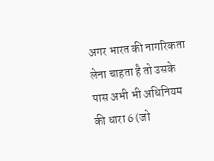अगर भारत की नागरिकता लेना चाहता है तो उसके पास अभी भी अधिनियम की धारा 6 (जो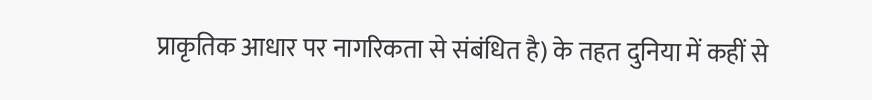प्राकृतिक आधार पर नागरिकता से संबंधित है) के तहत दुनिया में कहीं से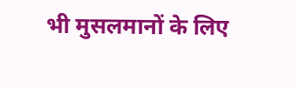भी मुसलमानों के लिए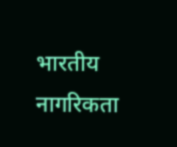भारतीय नागरिकता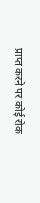प्राप्त करने पर कोई रोक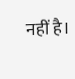नहीं है।